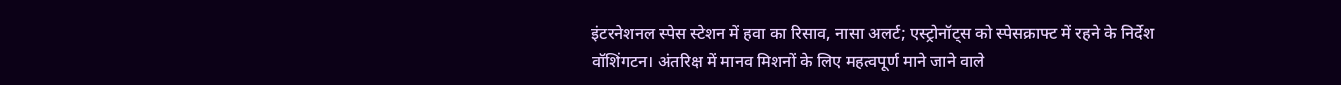इंटरनेशनल स्पेस स्टेशन में हवा का रिसाव, नासा अलर्ट; एस्ट्रोनॉट्स को स्पेसक्राफ्ट में रहने के निर्देश
वॉशिंगटन। अंतरिक्ष में मानव मिशनों के लिए महत्वपूर्ण माने जाने वाले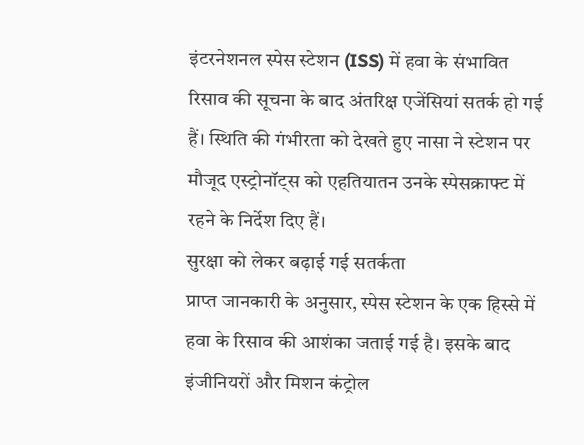इंटरनेशनल स्पेस स्टेशन (ISS) में हवा के संभावित रिसाव की सूचना के बाद अंतरिक्ष एजेंसियां सतर्क हो गई हैं। स्थिति की गंभीरता को देखते हुए नासा ने स्टेशन पर मौजूद एस्ट्रोनॉट्स को एहतियातन उनके स्पेसक्राफ्ट में रहने के निर्देश दिए हैं।
सुरक्षा को लेकर बढ़ाई गई सतर्कता
प्राप्त जानकारी के अनुसार, स्पेस स्टेशन के एक हिस्से में हवा के रिसाव की आशंका जताई गई है। इसके बाद इंजीनियरों और मिशन कंट्रोल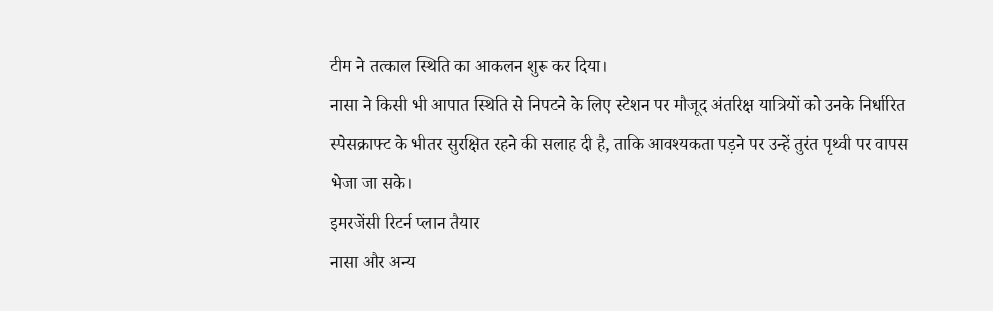टीम ने तत्काल स्थिति का आकलन शुरू कर दिया।
नासा ने किसी भी आपात स्थिति से निपटने के लिए स्टेशन पर मौजूद अंतरिक्ष यात्रियों को उनके निर्धारित स्पेसक्राफ्ट के भीतर सुरक्षित रहने की सलाह दी है, ताकि आवश्यकता पड़ने पर उन्हें तुरंत पृथ्वी पर वापस भेजा जा सके।
इमरजेंसी रिटर्न प्लान तैयार
नासा और अन्य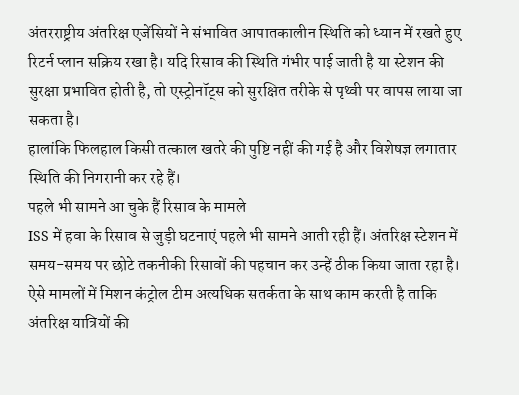अंतरराष्ट्रीय अंतरिक्ष एजेंसियों ने संभावित आपातकालीन स्थिति को ध्यान में रखते हुए रिटर्न प्लान सक्रिय रखा है। यदि रिसाव की स्थिति गंभीर पाई जाती है या स्टेशन की सुरक्षा प्रभावित होती है, तो एस्ट्रोनॉट्स को सुरक्षित तरीके से पृथ्वी पर वापस लाया जा सकता है।
हालांकि फिलहाल किसी तत्काल खतरे की पुष्टि नहीं की गई है और विशेषज्ञ लगातार स्थिति की निगरानी कर रहे हैं।
पहले भी सामने आ चुके हैं रिसाव के मामले
ISS में हवा के रिसाव से जुड़ी घटनाएं पहले भी सामने आती रही हैं। अंतरिक्ष स्टेशन में समय-समय पर छोटे तकनीकी रिसावों की पहचान कर उन्हें ठीक किया जाता रहा है। ऐसे मामलों में मिशन कंट्रोल टीम अत्यधिक सतर्कता के साथ काम करती है ताकि अंतरिक्ष यात्रियों की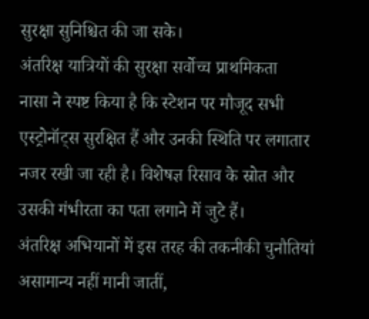सुरक्षा सुनिश्चित की जा सके।
अंतरिक्ष यात्रियों की सुरक्षा सर्वोच्च प्राथमिकता
नासा ने स्पष्ट किया है कि स्टेशन पर मौजूद सभी एस्ट्रोनॉट्स सुरक्षित हैं और उनकी स्थिति पर लगातार नजर रखी जा रही है। विशेषज्ञ रिसाव के स्रोत और उसकी गंभीरता का पता लगाने में जुटे हैं।
अंतरिक्ष अभियानों में इस तरह की तकनीकी चुनौतियां असामान्य नहीं मानी जातीं,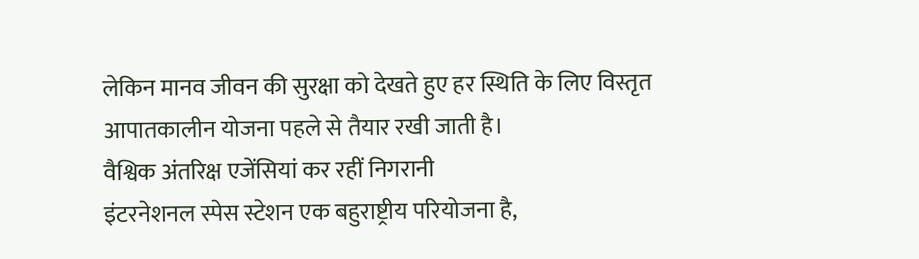लेकिन मानव जीवन की सुरक्षा को देखते हुए हर स्थिति के लिए विस्तृत आपातकालीन योजना पहले से तैयार रखी जाती है।
वैश्विक अंतरिक्ष एजेंसियां कर रहीं निगरानी
इंटरनेशनल स्पेस स्टेशन एक बहुराष्ट्रीय परियोजना है,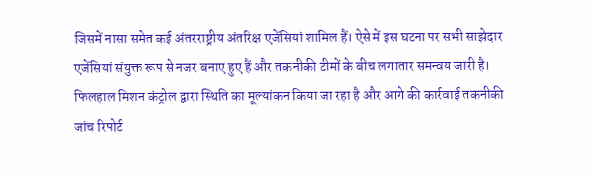जिसमें नासा समेत कई अंतरराष्ट्रीय अंतरिक्ष एजेंसियां शामिल हैं। ऐसे में इस घटना पर सभी साझेदार एजेंसियां संयुक्त रूप से नजर बनाए हुए हैं और तकनीकी टीमों के बीच लगातार समन्वय जारी है।
फिलहाल मिशन कंट्रोल द्वारा स्थिति का मूल्यांकन किया जा रहा है और आगे की कार्रवाई तकनीकी जांच रिपोर्ट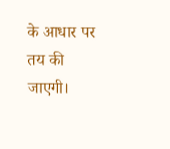के आधार पर तय की जाएगी।